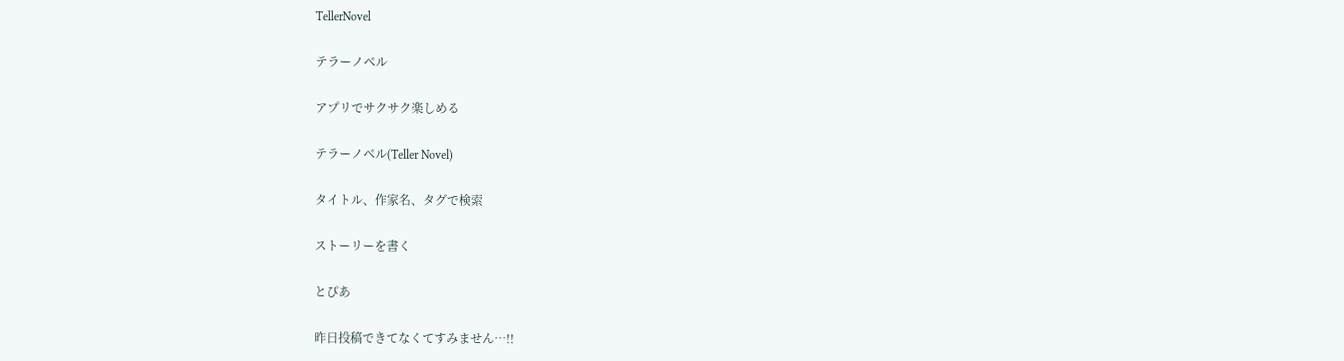TellerNovel

テラーノベル

アプリでサクサク楽しめる

テラーノベル(Teller Novel)

タイトル、作家名、タグで検索

ストーリーを書く

とぴあ

昨日投稿できてなくてすみません…!!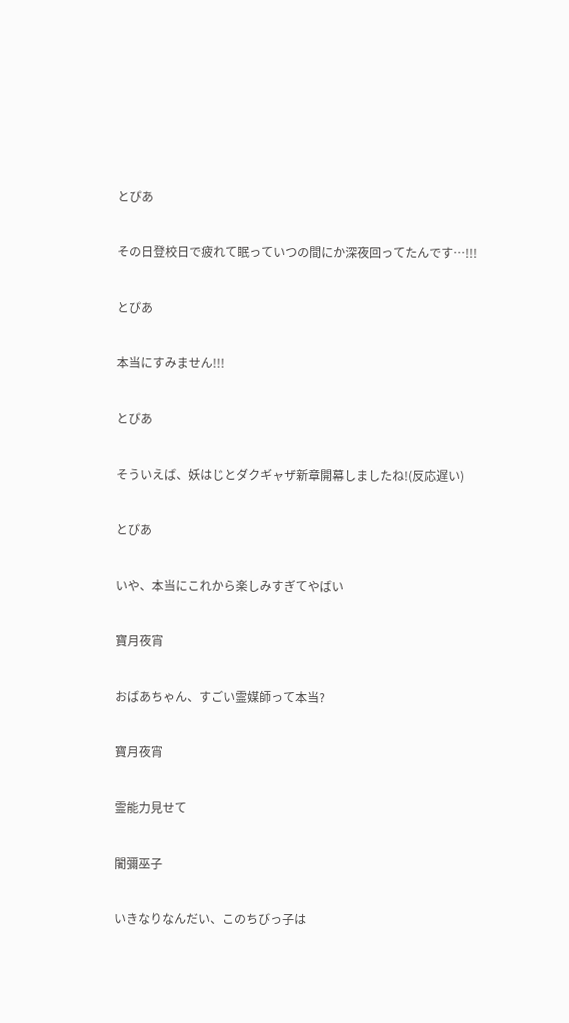とぴあ

その日登校日で疲れて眠っていつの間にか深夜回ってたんです…!!!

とぴあ

本当にすみません!!!

とぴあ

そういえば、妖はじとダクギャザ新章開幕しましたね!(反応遅い)

とぴあ

いや、本当にこれから楽しみすぎてやばい

寶月夜宵

おばあちゃん、すごい霊媒師って本当?

寶月夜宵

霊能力見せて

闍彌巫子

いきなりなんだい、このちびっ子は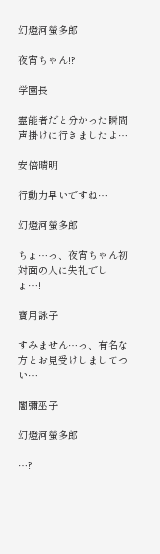幻燈河螢多郎

夜宵ちゃん!?

学園長

霊能者だと分かった瞬間声掛けに行きましたよ…

安倍晴明

行動力早いですね…

幻燈河螢多郎

ちょ…っ、夜宵ちゃん初対面の人に失礼でしょ…!

寶月詠子

すみません…っ、有名な方とお見受けしましてつい…

闍彌巫子

幻燈河螢多郎

…?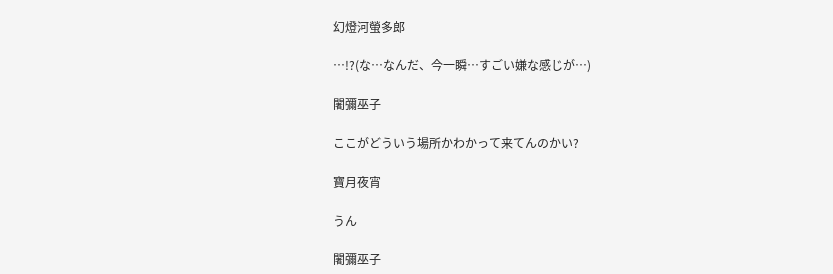幻燈河螢多郎

…!?(な…なんだ、今一瞬…すごい嫌な感じが…)

闍彌巫子

ここがどういう場所かわかって来てんのかい?

寶月夜宵

うん

闍彌巫子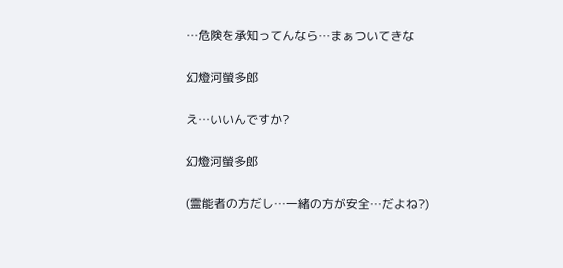…危険を承知ってんなら…まぁついてきな

幻燈河螢多郎

え…いいんですか?

幻燈河螢多郎

(霊能者の方だし…一緒の方が安全…だよね?)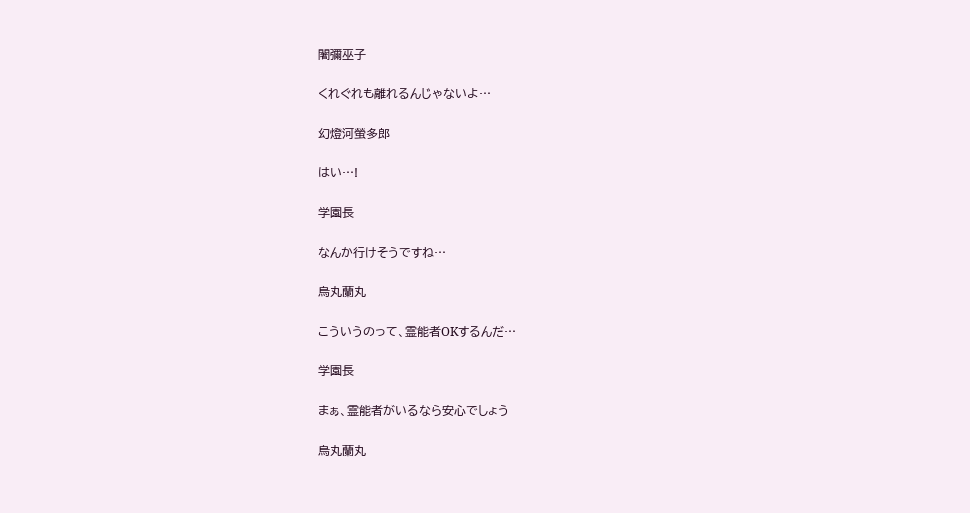闍彌巫子

くれぐれも離れるんじゃないよ…

幻燈河螢多郎

はい…!

学園長

なんか行けそうですね…

烏丸蘭丸

こういうのって、霊能者OKするんだ…

学園長

まぁ、霊能者がいるなら安心でしょう

烏丸蘭丸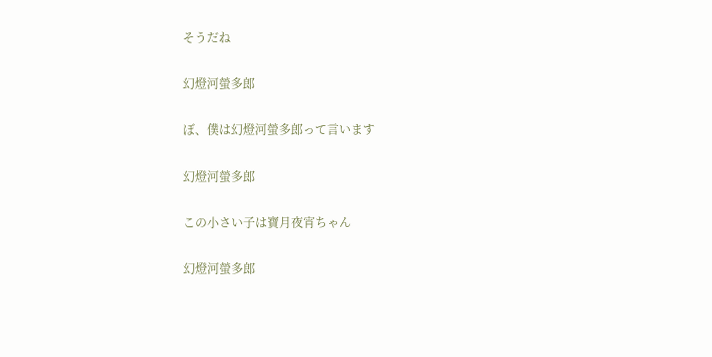そうだね

幻燈河螢多郎

ぼ、僕は幻燈河螢多郎って言います

幻燈河螢多郎

この小さい子は寶月夜宵ちゃん

幻燈河螢多郎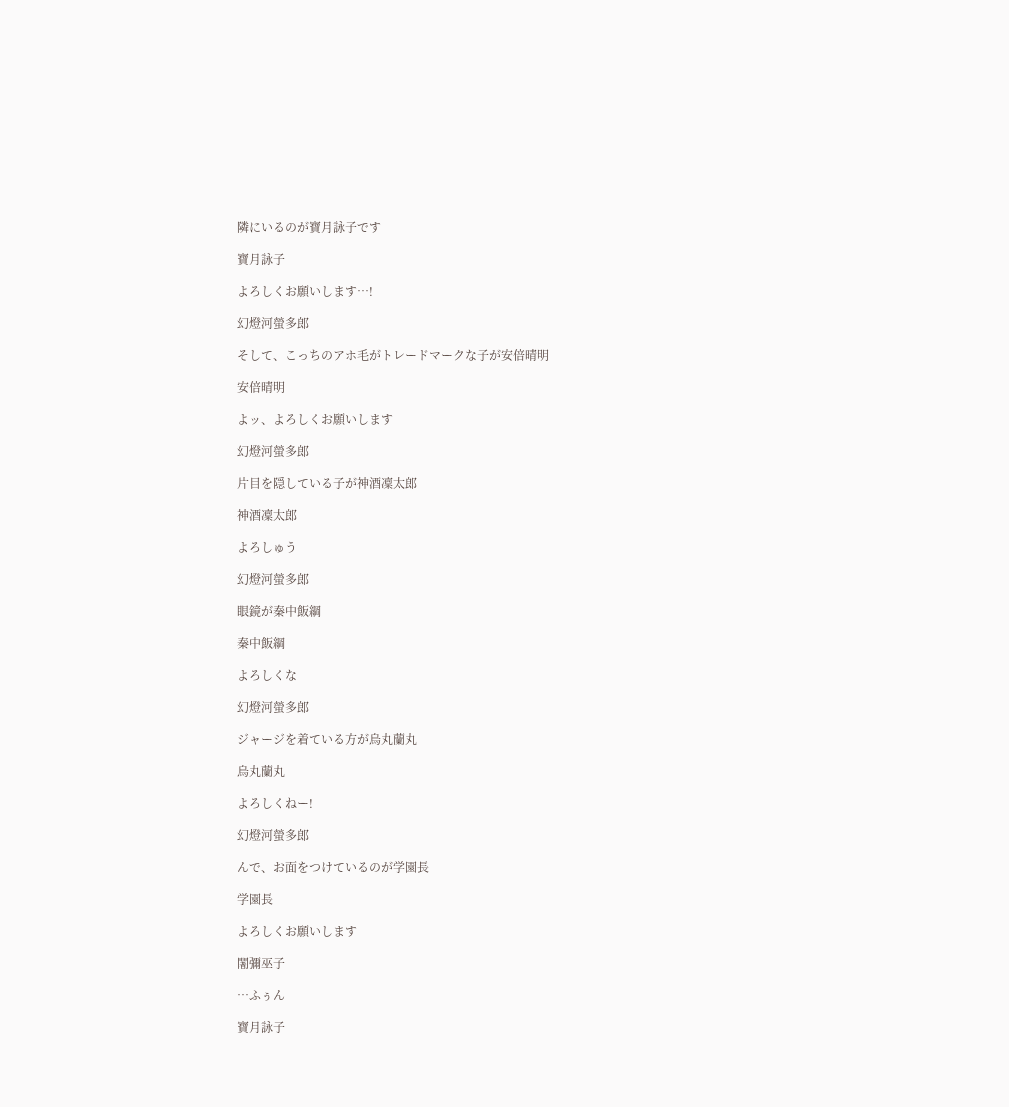隣にいるのが寶月詠子です

寶月詠子

よろしくお願いします…!

幻燈河螢多郎

そして、こっちのアホ毛がトレードマークな子が安倍晴明

安倍晴明

よッ、よろしくお願いします

幻燈河螢多郎

片目を隠している子が神酒凜太郎

神酒凜太郎

よろしゅう

幻燈河螢多郎

眼鏡が秦中飯綱

秦中飯綱

よろしくな

幻燈河螢多郎

ジャージを着ている方が烏丸蘭丸

烏丸蘭丸

よろしくねー!

幻燈河螢多郎

んで、お面をつけているのが学園長

学園長

よろしくお願いします

闍彌巫子

…ふぅん

寶月詠子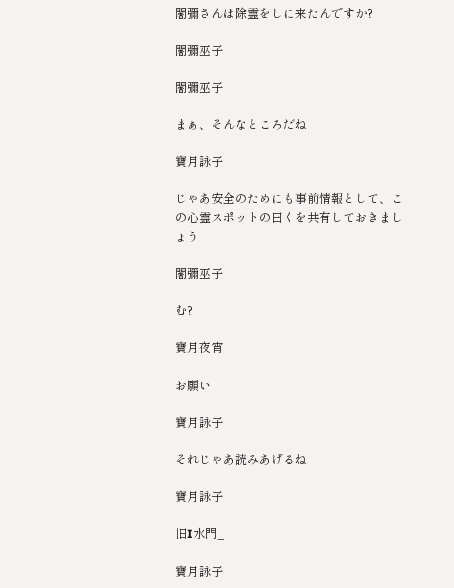闍彌さんは除霊をしに来たんですか?

闍彌巫子

闍彌巫子

まぁ、そんなところだね

寶月詠子

じゃあ安全のためにも事前情報として、この心霊スポットの曰くを共有しておきましょう

闍彌巫子

む?

寶月夜宵

お願い

寶月詠子

それじゃあ読みあげるね

寶月詠子

旧I水門_

寶月詠子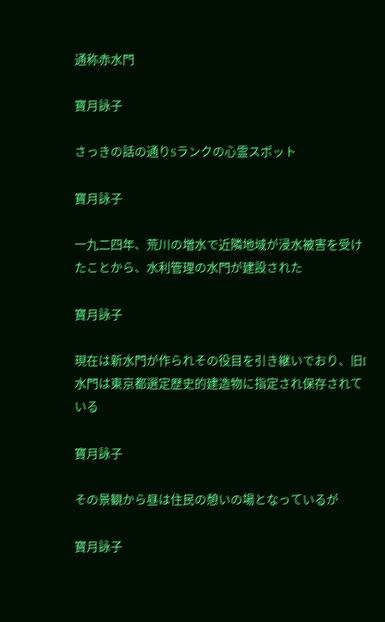通称赤水門

寶月詠子

さっきの話の通りSランクの心霊スポット

寶月詠子

一九二四年、荒川の増水で近隣地域が浸水被害を受けたことから、水利管理の水門が建設された

寶月詠子

現在は新水門が作られその役目を引き継いでおり、旧I水門は東京都選定歴史的建造物に指定され保存されている

寶月詠子

その景観から昼は住民の憩いの場となっているが

寶月詠子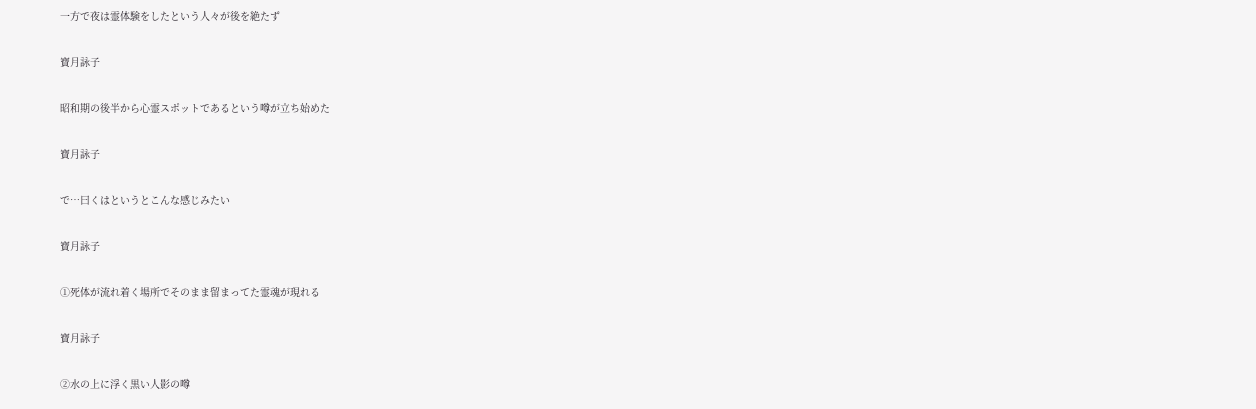一方で夜は霊体験をしたという人々が後を絶たず

寶月詠子

昭和期の後半から心霊スポットであるという噂が立ち始めた

寶月詠子

で…曰くはというとこんな感じみたい

寶月詠子

①死体が流れ着く場所でそのまま留まってた霊魂が現れる

寶月詠子

②水の上に浮く黒い人影の噂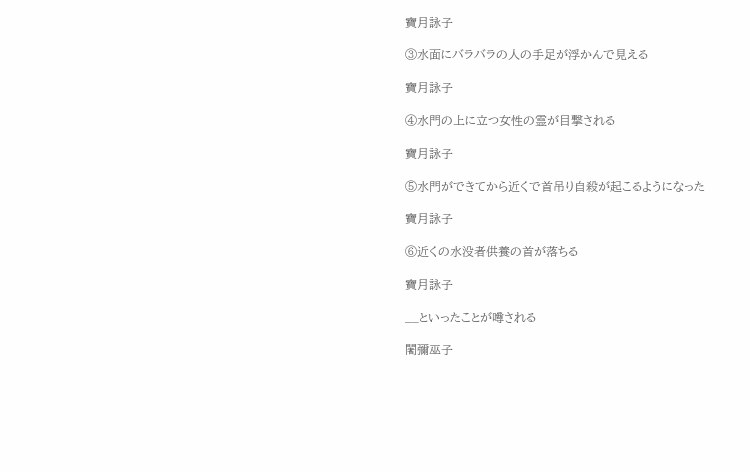寶月詠子

③水面にバラバラの人の手足が浮かんで見える

寶月詠子

④水門の上に立つ女性の霊が目撃される

寶月詠子

⑤水門ができてから近くで首吊り自殺が起こるようになった

寶月詠子

⑥近くの水没者供養の首が落ちる

寶月詠子

__といったことが噂される

闍彌巫子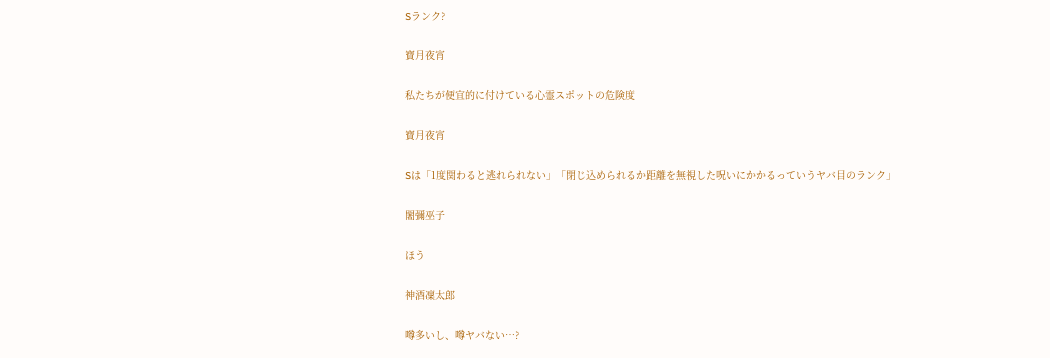Sランク?

寶月夜宵

私たちが便宜的に付けている心霊スポットの危険度

寶月夜宵

Sは「1度関わると逃れられない」「閉じ込められるか距離を無視した呪いにかかるっていうヤバ目のランク」

闍彌巫子

ほう

神酒凜太郎

噂多いし、噂ヤバない…?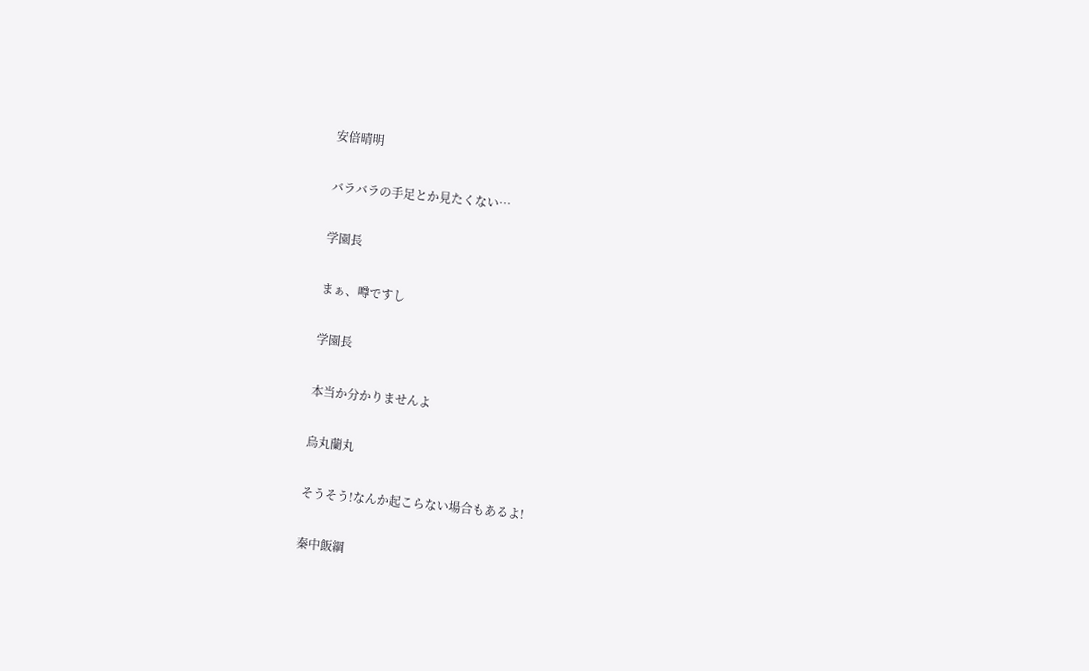安倍晴明

バラバラの手足とか見たくない…

学園長

まぁ、噂ですし

学園長

本当か分かりませんよ

烏丸蘭丸

そうそう!なんか起こらない場合もあるよ!

秦中飯綱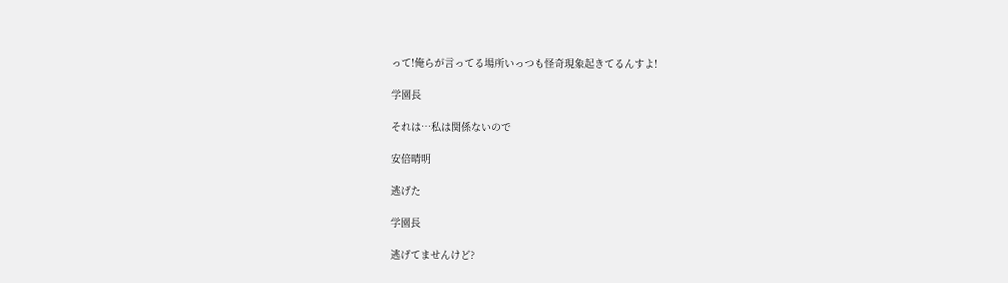って!俺らが言ってる場所いっつも怪奇現象起きてるんすよ!

学園長

それは…私は関係ないので

安倍晴明

逃げた

学園長

逃げてませんけど?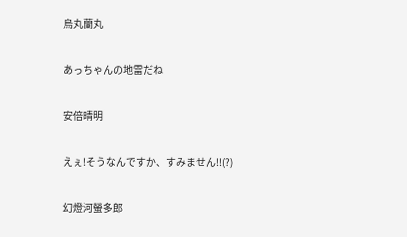烏丸蘭丸

あっちゃんの地雷だね

安倍晴明

えぇ!そうなんですか、すみません!!(?)

幻燈河螢多郎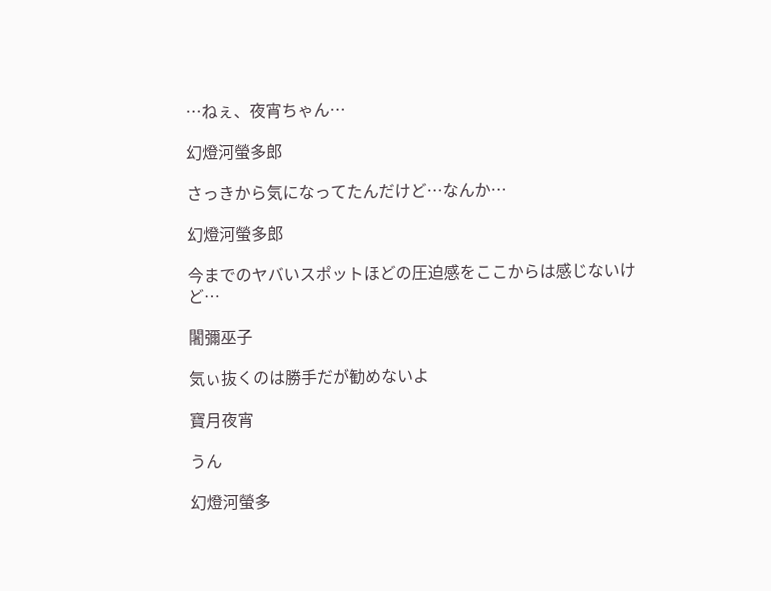…ねぇ、夜宵ちゃん…

幻燈河螢多郎

さっきから気になってたんだけど…なんか…

幻燈河螢多郎

今までのヤバいスポットほどの圧迫感をここからは感じないけど…

闍彌巫子

気ぃ抜くのは勝手だが勧めないよ

寶月夜宵

うん

幻燈河螢多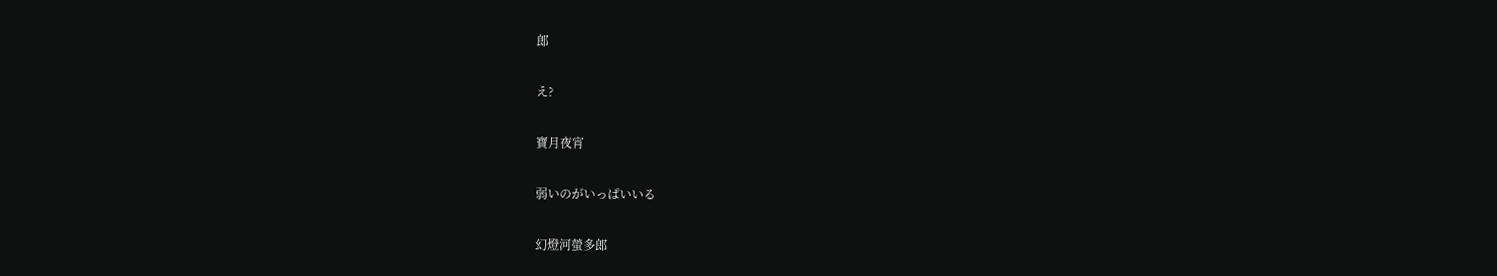郎

え?

寶月夜宵

弱いのがいっぱいいる

幻燈河螢多郎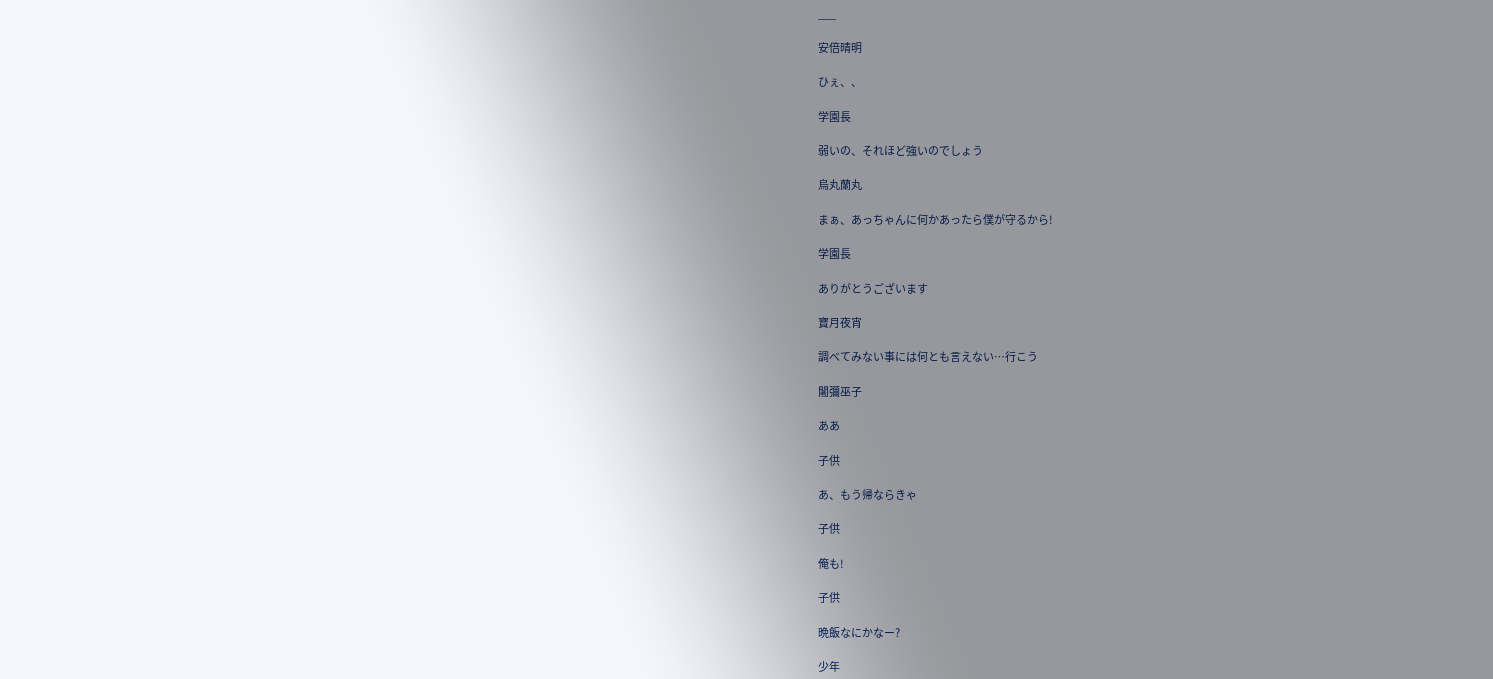___

安倍晴明

ひぇ、、

学園長

弱いの、それほど強いのでしょう

烏丸蘭丸

まぁ、あっちゃんに何かあったら僕が守るから!

学園長

ありがとうございます

寶月夜宵

調べてみない事には何とも言えない…行こう

闍彌巫子

ああ

子供

あ、もう帰ならきゃ

子供

俺も!

子供

晩飯なにかなー?

少年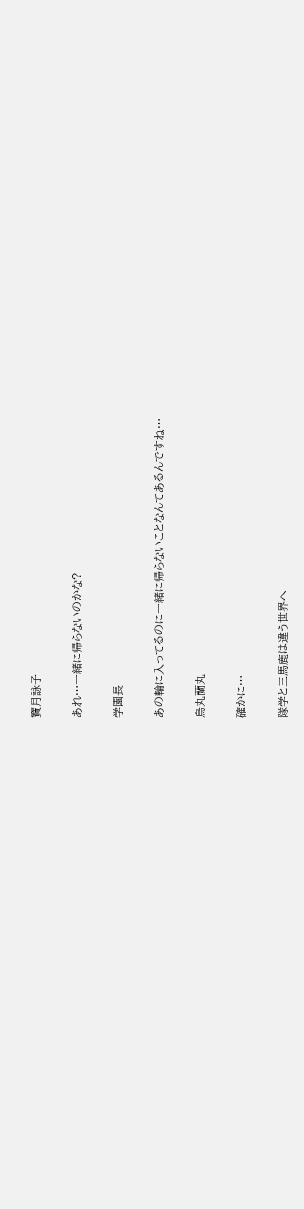寶月詠子

あれ…一緒に帰らないのかな?

学園長

あの輪に入ってるのに一緒に帰らないことなんてあるんですね…

烏丸蘭丸

確かに…

隊学と三馬鹿は違う世界へ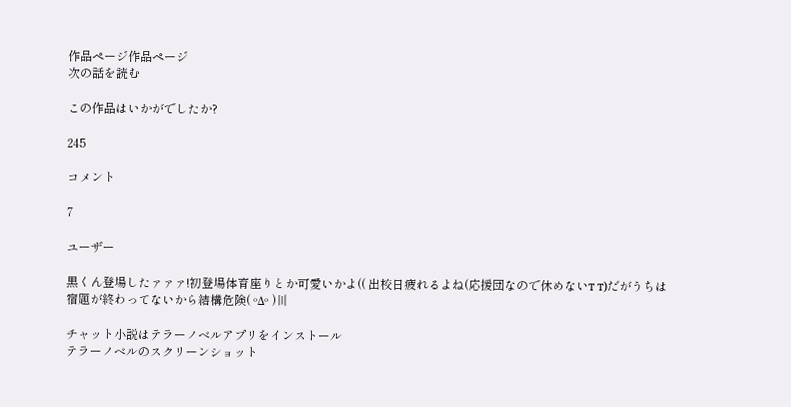作品ページ作品ページ
次の話を読む

この作品はいかがでしたか?

245

コメント

7

ユーザー

黒くん登場したァァァ!初登場体育座りとか可愛いかよ(( 出校日疲れるよね(応援団なので休めないт т)だがうちは宿題が終わってないから結構危険( ºΔº )〣

チャット小説はテラーノベルアプリをインストール
テラーノベルのスクリーンショット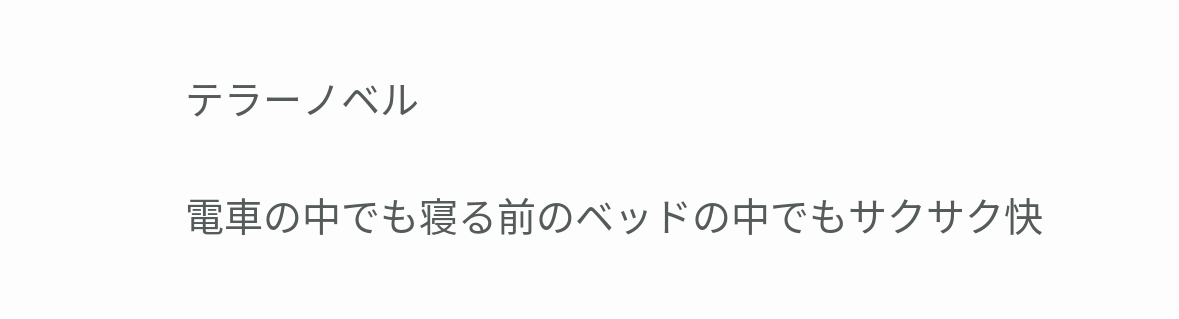テラーノベル

電車の中でも寝る前のベッドの中でもサクサク快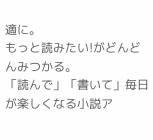適に。
もっと読みたい!がどんどんみつかる。
「読んで」「書いて」毎日が楽しくなる小説ア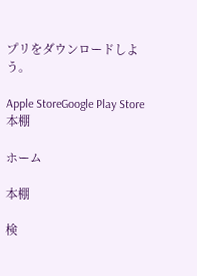プリをダウンロードしよう。

Apple StoreGoogle Play Store
本棚

ホーム

本棚

検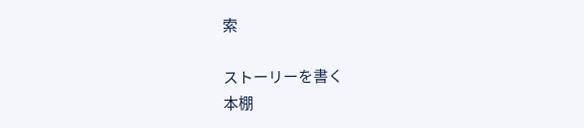索

ストーリーを書く
本棚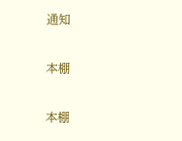通知

本棚

本棚